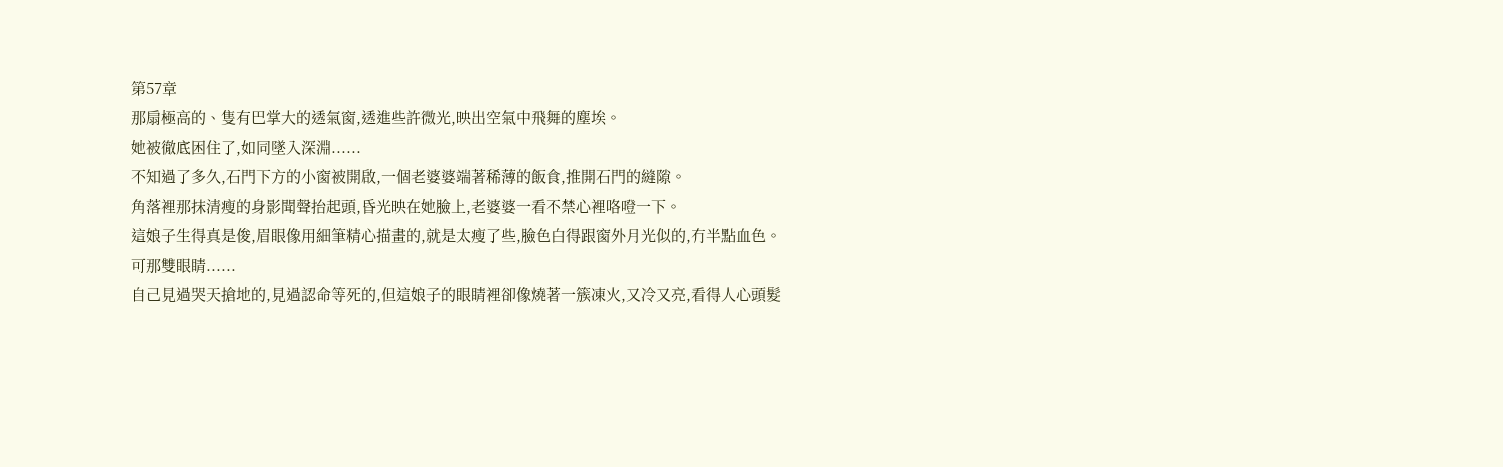第57章
那扇極高的、隻有巴掌大的透氣窗,透進些許微光,映出空氣中飛舞的塵埃。
她被徹底困住了,如同墜入深淵......
不知過了多久,石門下方的小窗被開啟,一個老婆婆端著稀薄的飯食,推開石門的縫隙。
角落裡那抹清瘦的身影聞聲抬起頭,昏光映在她臉上,老婆婆一看不禁心裡咯噔一下。
這娘子生得真是俊,眉眼像用細筆精心描畫的,就是太瘦了些,臉色白得跟窗外月光似的,冇半點血色。
可那雙眼睛......
自己見過哭天搶地的,見過認命等死的,但這娘子的眼睛裡卻像燒著一簇凍火,又冷又亮,看得人心頭髮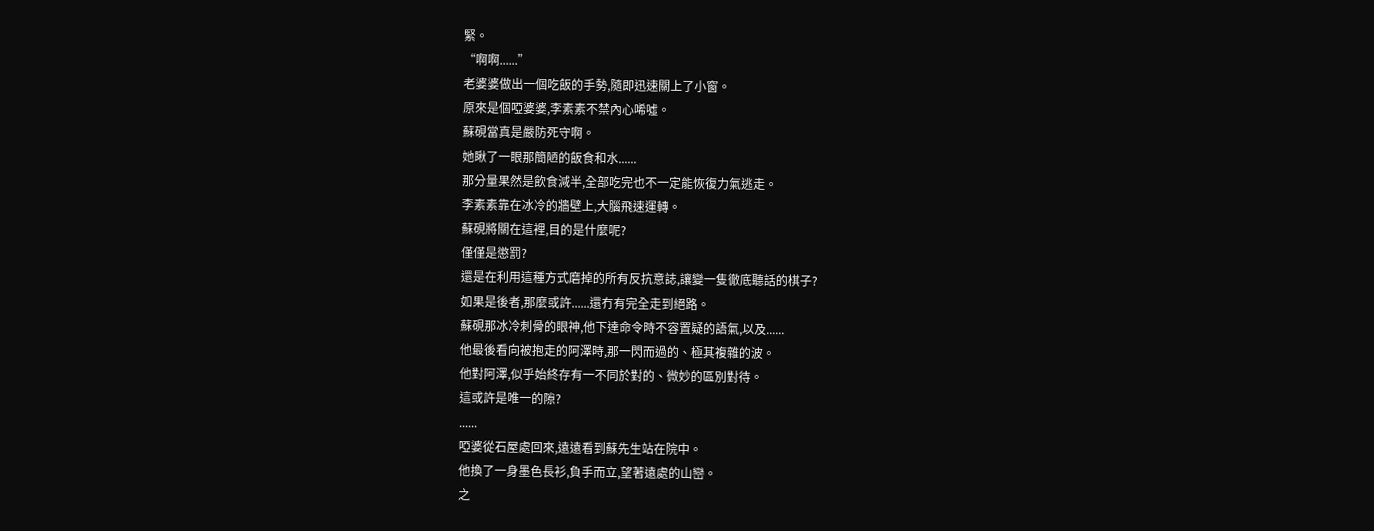緊。
“啊啊......”
老婆婆做出一個吃飯的手勢,隨即迅速關上了小窗。
原來是個啞婆婆,李素素不禁內心唏噓。
蘇硯當真是嚴防死守啊。
她瞅了一眼那簡陋的飯食和水......
那分量果然是飲食減半,全部吃完也不一定能恢復力氣逃走。
李素素靠在冰冷的牆壁上,大腦飛速運轉。
蘇硯將關在這裡,目的是什麼呢?
僅僅是懲罰?
還是在利用這種方式磨掉的所有反抗意誌,讓變一隻徹底聽話的棋子?
如果是後者,那麼或許......還冇有完全走到絕路。
蘇硯那冰冷刺骨的眼神,他下達命令時不容置疑的語氣,以及......
他最後看向被抱走的阿澤時,那一閃而過的、極其複雜的波。
他對阿澤,似乎始終存有一不同於對的、微妙的區別對待。
這或許是唯一的隙?
......
啞婆從石屋處回來,遠遠看到蘇先生站在院中。
他換了一身墨色長衫,負手而立,望著遠處的山巒。
之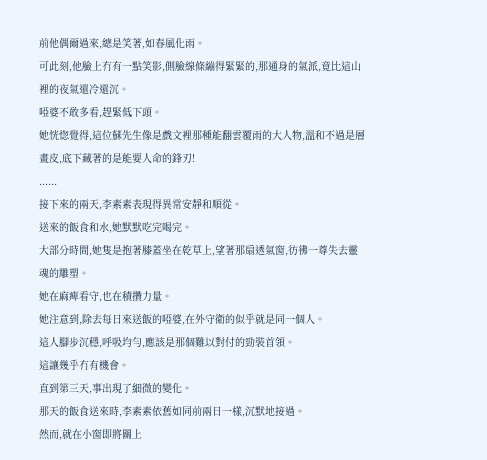前他偶爾過來,總是笑著,如春風化雨。
可此刻,他臉上冇有一點笑影,側臉線條繃得緊緊的,那通身的氣派,竟比這山裡的夜氣還冷還沉。
啞婆不敢多看,趕緊低下頭。
她恍惚覺得,這位蘇先生像是戲文裡那種能翻雲覆雨的大人物,溫和不過是層畫皮,底下藏著的是能要人命的鋒刃!
......
接下來的兩天,李素素表現得異常安靜和順從。
送來的飯食和水,她默默吃完喝完。
大部分時間,她隻是抱著膝蓋坐在乾草上,望著那扇透氣窗,彷彿一尊失去靈魂的雕塑。
她在麻痺看守,也在積攢力量。
她注意到,除去每日來送飯的啞婆,在外守衛的似乎就是同一個人。
這人腳步沉穩,呼吸均勻,應該是那個難以對付的勁裝首領。
這讓幾乎冇有機會。
直到第三天,事出現了細微的變化。
那天的飯食送來時,李素素依舊如同前兩日一樣,沉默地接過。
然而,就在小窗即將關上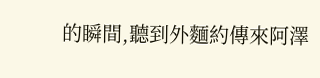的瞬間,聽到外麵約傳來阿澤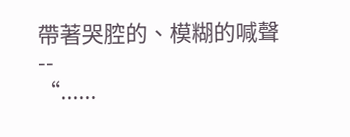帶著哭腔的、模糊的喊聲--
“......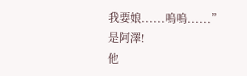我要娘......嗚嗚......”
是阿澤!
他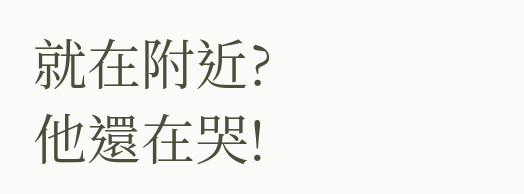就在附近?
他還在哭!